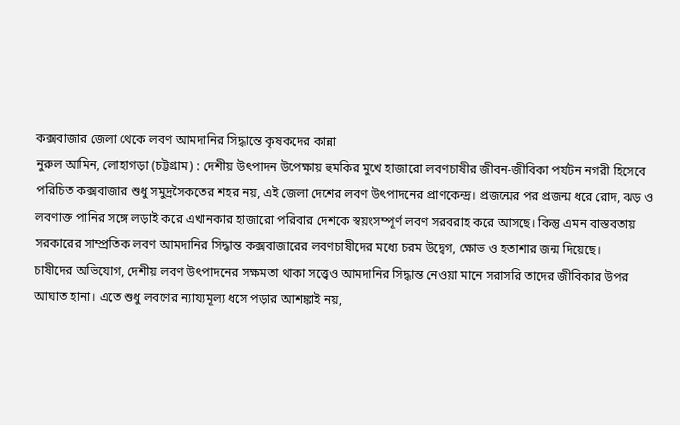কক্সবাজার জেলা থেকে লবণ আমদানির সিদ্ধান্তে কৃষকদের কান্না
নুরুল আমিন, লোহাগড়া (চট্টগ্রাম) : দেশীয় উৎপাদন উপেক্ষায় হুমকির মুখে হাজারো লবণচাষীর জীবন-জীবিকা পর্যটন নগরী হিসেবে পরিচিত কক্সবাজার শুধু সমুদ্রসৈকতের শহর নয়, এই জেলা দেশের লবণ উৎপাদনের প্রাণকেন্দ্র। প্রজন্মের পর প্রজন্ম ধরে রোদ, ঝড় ও লবণাক্ত পানির সঙ্গে লড়াই করে এখানকার হাজারো পরিবার দেশকে স্বয়ংসম্পূর্ণ লবণ সরবরাহ করে আসছে। কিন্তু এমন বাস্তবতায় সরকারের সাম্প্রতিক লবণ আমদানির সিদ্ধান্ত কক্সবাজারের লবণচাষীদের মধ্যে চরম উদ্বেগ, ক্ষোভ ও হতাশার জন্ম দিয়েছে।
চাষীদের অভিযোগ, দেশীয় লবণ উৎপাদনের সক্ষমতা থাকা সত্ত্বেও আমদানির সিদ্ধান্ত নেওয়া মানে সরাসরি তাদের জীবিকার উপর আঘাত হানা। এতে শুধু লবণের ন্যায্যমূল্য ধসে পড়ার আশঙ্কাই নয়,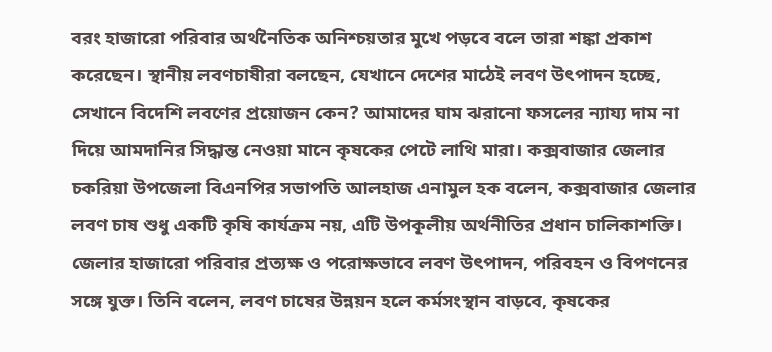বরং হাজারো পরিবার অর্থনৈতিক অনিশ্চয়তার মুখে পড়বে বলে তারা শঙ্কা প্রকাশ করেছেন। স্থানীয় লবণচাষীরা বলছেন, যেখানে দেশের মাঠেই লবণ উৎপাদন হচ্ছে, সেখানে বিদেশি লবণের প্রয়োজন কেন? আমাদের ঘাম ঝরানো ফসলের ন্যায্য দাম না দিয়ে আমদানির সিদ্ধান্ত নেওয়া মানে কৃষকের পেটে লাথি মারা। কক্সবাজার জেলার চকরিয়া উপজেলা বিএনপির সভাপতি আলহাজ এনামুল হক বলেন, কক্সবাজার জেলার লবণ চাষ শুধু একটি কৃষি কার্যক্রম নয়, এটি উপকূলীয় অর্থনীতির প্রধান চালিকাশক্তি।
জেলার হাজারো পরিবার প্রত্যক্ষ ও পরোক্ষভাবে লবণ উৎপাদন, পরিবহন ও বিপণনের সঙ্গে যুক্ত। তিনি বলেন, লবণ চাষের উন্নয়ন হলে কর্মসংস্থান বাড়বে, কৃষকের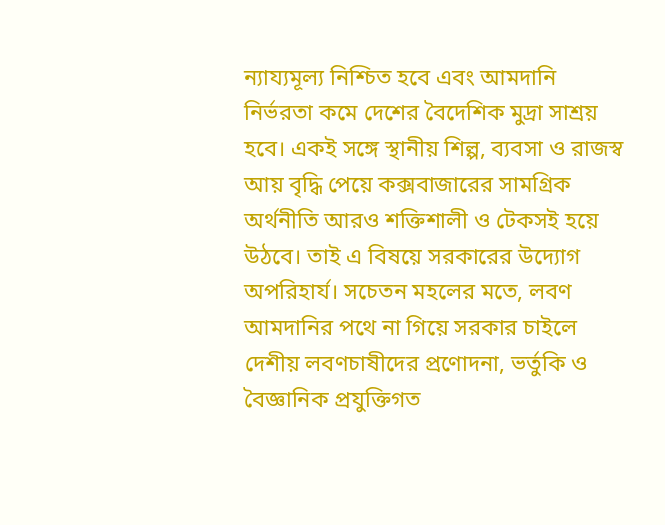ন্যায্যমূল্য নিশ্চিত হবে এবং আমদানি নির্ভরতা কমে দেশের বৈদেশিক মুদ্রা সাশ্রয় হবে। একই সঙ্গে স্থানীয় শিল্প, ব্যবসা ও রাজস্ব আয় বৃদ্ধি পেয়ে কক্সবাজারের সামগ্রিক অর্থনীতি আরও শক্তিশালী ও টেকসই হয়ে উঠবে। তাই এ বিষয়ে সরকারের উদ্যোগ অপরিহার্য। সচেতন মহলের মতে, লবণ আমদানির পথে না গিয়ে সরকার চাইলে দেশীয় লবণচাষীদের প্রণোদনা, ভর্তুকি ও বৈজ্ঞানিক প্রযুক্তিগত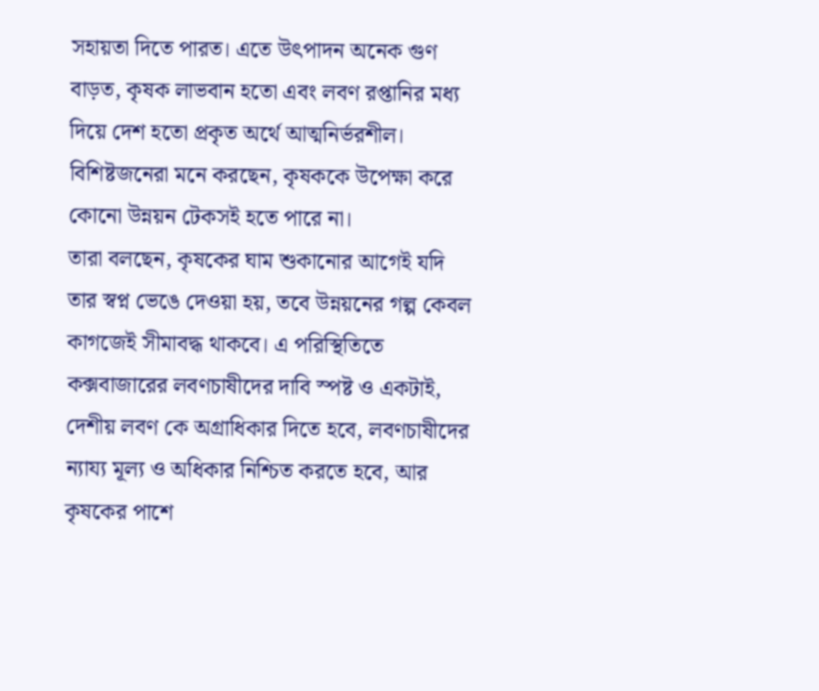সহায়তা দিতে পারত। এতে উৎপাদন অনেক গুণ বাড়ত, কৃষক লাভবান হতো এবং লবণ রপ্তানির মধ্য দিয়ে দেশ হতো প্রকৃত অর্থে আত্মনির্ভরশীল। বিশিষ্টজনেরা মনে করছেন, কৃষককে উপেক্ষা করে কোনো উন্নয়ন টেকসই হতে পারে না।
তারা বলছেন, কৃষকের ঘাম শুকানোর আগেই যদি তার স্বপ্ন ভেঙে দেওয়া হয়, তবে উন্নয়নের গল্প কেবল কাগজেই সীমাবদ্ধ থাকবে। এ পরিস্থিতিতে কক্সবাজারের লবণচাষীদের দাবি স্পষ্ট ও একটাই, দেশীয় লবণ কে অগ্রাধিকার দিতে হবে, লবণচাষীদের ন্যায্য মূল্য ও অধিকার নিশ্চিত করতে হবে, আর কৃষকের পাশে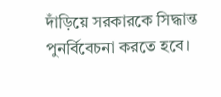দাঁড়িয়ে সরকারকে সিদ্ধান্ত পুনর্বিবেচনা করতে হবে।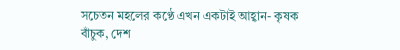সচেতন মহলের কণ্ঠে এখন একটাই আহ্বান- কৃষক বাঁচুক, দেশ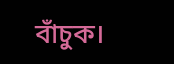বাঁচুক।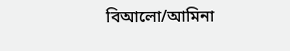বিআলো/আমিনা